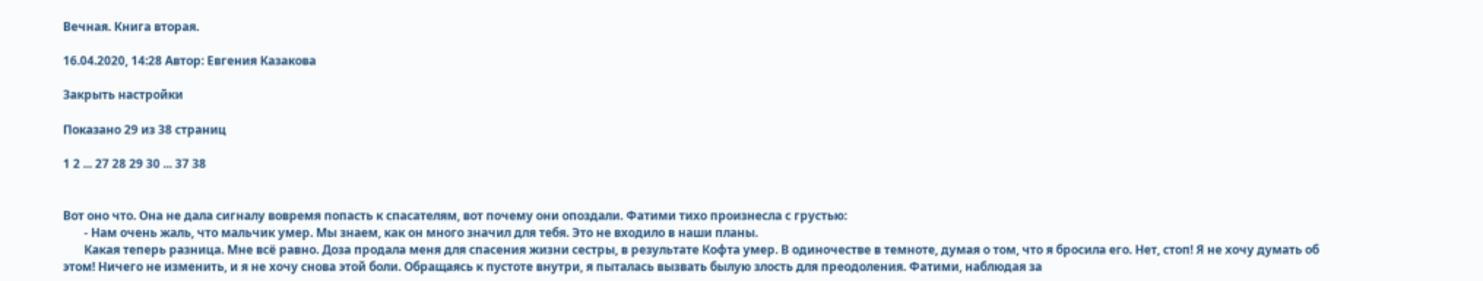Вечная. Книга вторая.

16.04.2020, 14:28 Автор: Евгения Казакова

Закрыть настройки

Показано 29 из 38 страниц

1 2 ... 27 28 29 30 ... 37 38


Вот оно что. Она не дала сигналу вовремя попасть к спасателям, вот почему они опоздали. Фатими тихо произнесла с грустью:
       - Нам очень жаль, что мальчик умер. Мы знаем, как он много значил для тебя. Это не входило в наши планы.
       Какая теперь разница. Мне всё равно. Доза продала меня для спасения жизни сестры, в результате Кофта умер. В одиночестве в темноте, думая о том, что я бросила его. Нет, стоп! Я не хочу думать об этом! Ничего не изменить, и я не хочу снова этой боли. Обращаясь к пустоте внутри, я пыталась вызвать былую злость для преодоления. Фатими, наблюдая за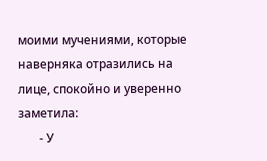моими мучениями, которые наверняка отразились на лице, спокойно и уверенно заметила:
       - У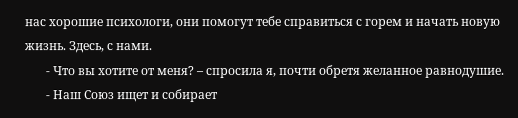нас хорошие психологи, они помогут тебе справиться с горем и начать новую жизнь. Здесь, с нами.
       - Что вы хотите от меня? – спросила я, почти обретя желанное равнодушие.
       - Наш Союз ищет и собирает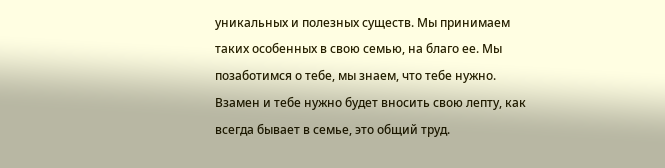уникальных и полезных существ. Мы принимаем таких особенных в свою семью, на благо ее. Мы позаботимся о тебе, мы знаем, что тебе нужно. Взамен и тебе нужно будет вносить свою лепту, как всегда бывает в семье, это общий труд.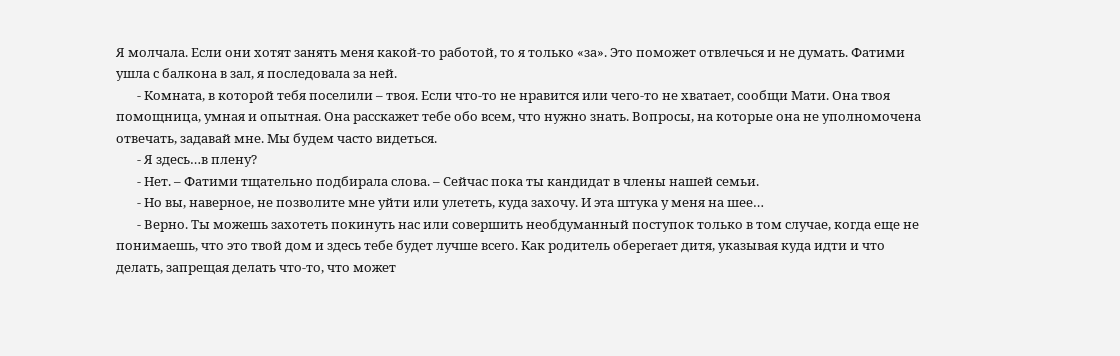Я молчала. Если они хотят занять меня какой-то работой, то я только «за». Это поможет отвлечься и не думать. Фатими ушла с балкона в зал, я последовала за ней.
       - Комната, в которой тебя поселили – твоя. Если что-то не нравится или чего-то не хватает, сообщи Мати. Она твоя помощница, умная и опытная. Она расскажет тебе обо всем, что нужно знать. Вопросы, на которые она не уполномочена отвечать, задавай мне. Мы будем часто видеться.
       - Я здесь…в плену?
       - Нет. – Фатими тщательно подбирала слова. – Сейчас пока ты кандидат в члены нашей семьи.
       - Но вы, наверное, не позволите мне уйти или улететь, куда захочу. И эта штука у меня на шее…
       - Верно. Ты можешь захотеть покинуть нас или совершить необдуманный поступок только в том случае, когда еще не понимаешь, что это твой дом и здесь тебе будет лучше всего. Как родитель оберегает дитя, указывая куда идти и что делать, запрещая делать что-то, что может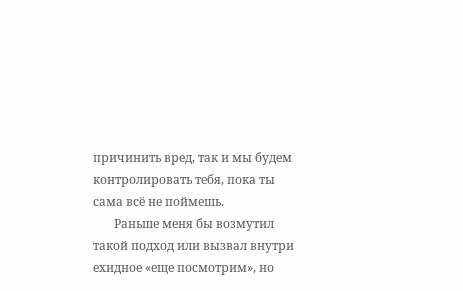причинить вред, так и мы будем контролировать тебя, пока ты сама всё не поймешь.
       Раньше меня бы возмутил такой подход или вызвал внутри ехидное «еще посмотрим», но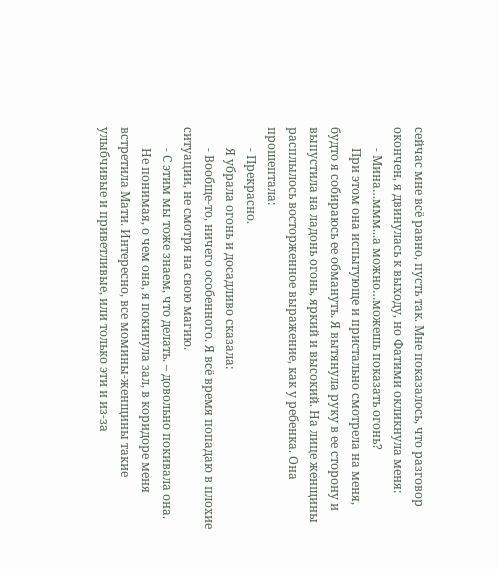сейчас мне всё равно, пусть так. Мне показалось, что разговор окончен, я двинулась к выходу, но Фатими окликнула меня:
       - Мина…ммм...а можно…можешь показать огонь?
       При этом она испытующе и пристально смотрела на меня, будто я собираюсь ее обмануть. Я вытянула руку в ее сторону и выпустила на ладонь огонь, яркий и высокий. На лице женщины расплылось восторженное выражение, как у ребенка. Она прошептала:
       - Прекрасно.
       Я убрала огонь и досадливо сказала:
       - Вообще-то, ничего особенного. Я всё время попадаю в плохие ситуации, не смотря на свою магию.
       - С этим мы тоже знаем, что делать. – довольно покивала она.
       Не понимая, о чем она, я покинула зал, в коридоре меня встретила Мати. Интересно, все момины-женщины такие улыбчивые и приветливые, или только эти и из-за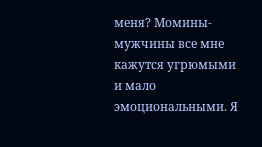меня? Момины-мужчины все мне кажутся угрюмыми и мало эмоциональными. Я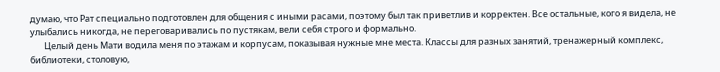думаю, что Рат специально подготовлен для общения с иными расами, поэтому был так приветлив и корректен. Все остальные, кого я видела, не улыбались никогда, не переговаривались по пустякам, вели себя строго и формально.
       Целый день Мати водила меня по этажам и корпусам, показывая нужные мне места. Классы для разных занятий, тренажерный комплекс, библиотеки, столовую,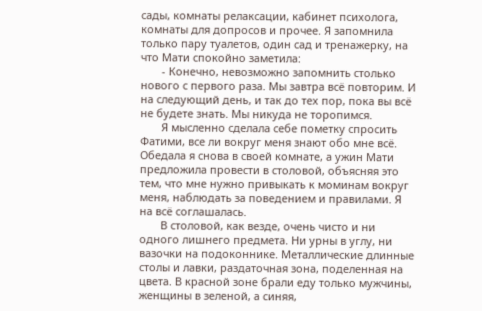сады, комнаты релаксации, кабинет психолога, комнаты для допросов и прочее. Я запомнила только пару туалетов, один сад и тренажерку, на что Мати спокойно заметила:
       - Конечно, невозможно запомнить столько нового с первого раза. Мы завтра всё повторим. И на следующий день, и так до тех пор, пока вы всё не будете знать. Мы никуда не торопимся.
       Я мысленно сделала себе пометку спросить Фатими, все ли вокруг меня знают обо мне всё. Обедала я снова в своей комнате, а ужин Мати предложила провести в столовой, объясняя это тем, что мне нужно привыкать к моминам вокруг меня, наблюдать за поведением и правилами. Я на всё соглашалась.
       В столовой, как везде, очень чисто и ни одного лишнего предмета. Ни урны в углу, ни вазочки на подоконнике. Металлические длинные столы и лавки, раздаточная зона, поделенная на цвета. В красной зоне брали еду только мужчины, женщины в зеленой, а синяя,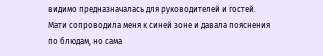видимо предназначалась для руководителей и гостей. Мати сопроводила меня к синей зоне и давала пояснения по блюдам, но сама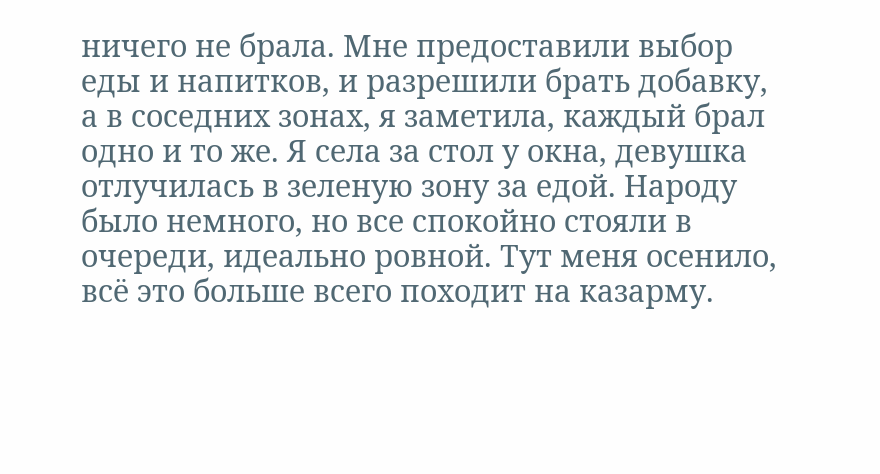ничего не брала. Мне предоставили выбор еды и напитков, и разрешили брать добавку, а в соседних зонах, я заметила, каждый брал одно и то же. Я села за стол у окна, девушка отлучилась в зеленую зону за едой. Народу было немного, но все спокойно стояли в очереди, идеально ровной. Тут меня осенило, всё это больше всего походит на казарму.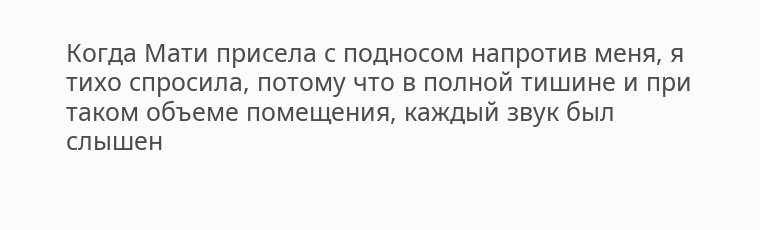Когда Мати присела с подносом напротив меня, я тихо спросила, потому что в полной тишине и при таком объеме помещения, каждый звук был слышен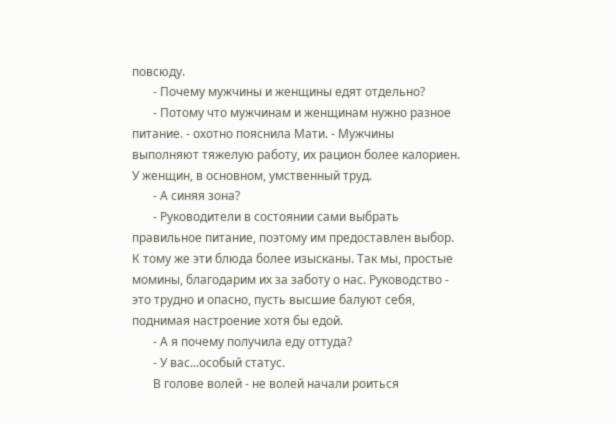повсюду.
       - Почему мужчины и женщины едят отдельно?
       - Потому что мужчинам и женщинам нужно разное питание. - охотно пояснила Мати. - Мужчины выполняют тяжелую работу, их рацион более калориен. У женщин, в основном, умственный труд.
       - А синяя зона?
       - Руководители в состоянии сами выбрать правильное питание, поэтому им предоставлен выбор. К тому же эти блюда более изысканы. Так мы, простые момины, благодарим их за заботу о нас. Руководство - это трудно и опасно, пусть высшие балуют себя, поднимая настроение хотя бы едой.
       - А я почему получила еду оттуда?
       - У вас...особый статус.
       В голове волей - не волей начали роиться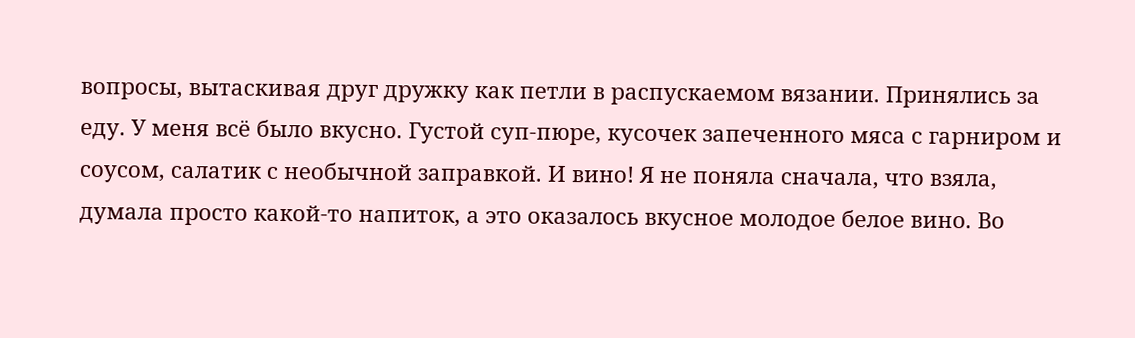вопросы, вытаскивая друг дружку как петли в распускаемом вязании. Принялись за еду. У меня всё было вкусно. Густой суп-пюре, кусочек запеченного мяса с гарниром и соусом, салатик с необычной заправкой. И вино! Я не поняла сначала, что взяла, думала просто какой-то напиток, а это оказалось вкусное молодое белое вино. Во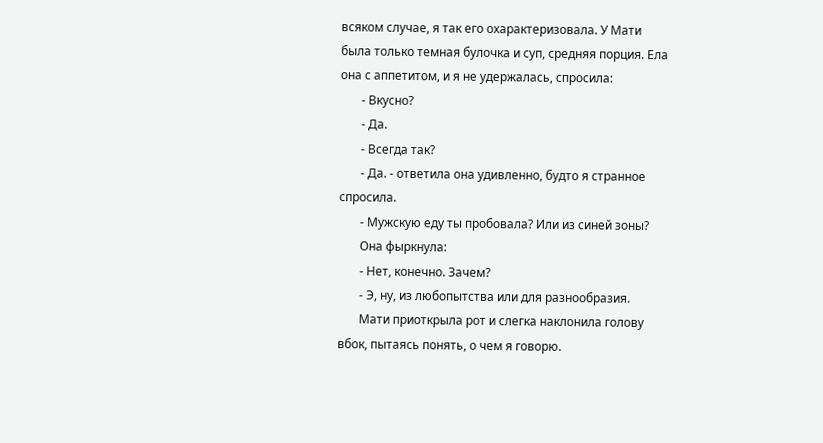всяком случае, я так его охарактеризовала. У Мати была только темная булочка и суп, средняя порция. Ела она с аппетитом, и я не удержалась, спросила:
       - Вкусно?
       - Да.
       - Всегда так?
       - Да. - ответила она удивленно, будто я странное спросила.
       - Мужскую еду ты пробовала? Или из синей зоны?
       Она фыркнула:
       - Нет, конечно. Зачем?
       - Э, ну, из любопытства или для разнообразия.
       Мати приоткрыла рот и слегка наклонила голову вбок, пытаясь понять, о чем я говорю.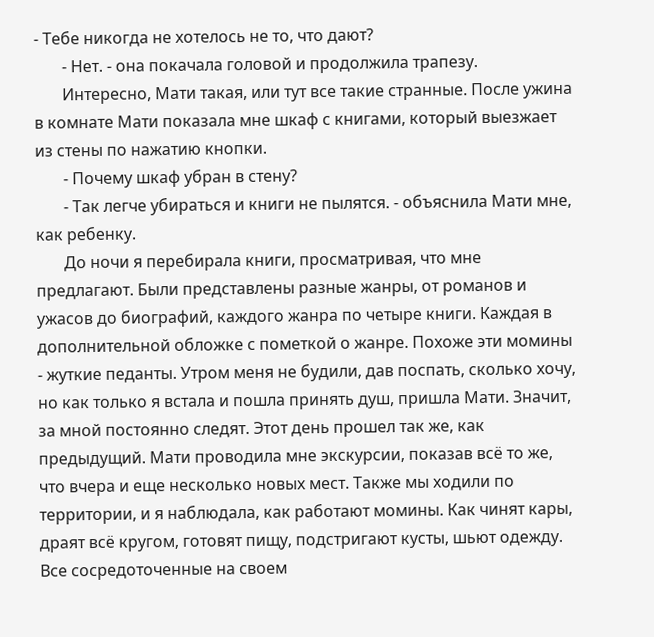- Тебе никогда не хотелось не то, что дают?
       - Нет. - она покачала головой и продолжила трапезу.
       Интересно, Мати такая, или тут все такие странные. После ужина в комнате Мати показала мне шкаф с книгами, который выезжает из стены по нажатию кнопки.
       - Почему шкаф убран в стену?
       - Так легче убираться и книги не пылятся. - объяснила Мати мне, как ребенку.
       До ночи я перебирала книги, просматривая, что мне предлагают. Были представлены разные жанры, от романов и ужасов до биографий, каждого жанра по четыре книги. Каждая в дополнительной обложке с пометкой о жанре. Похоже эти момины - жуткие педанты. Утром меня не будили, дав поспать, сколько хочу, но как только я встала и пошла принять душ, пришла Мати. Значит, за мной постоянно следят. Этот день прошел так же, как предыдущий. Мати проводила мне экскурсии, показав всё то же, что вчера и еще несколько новых мест. Также мы ходили по территории, и я наблюдала, как работают момины. Как чинят кары, драят всё кругом, готовят пищу, подстригают кусты, шьют одежду. Все сосредоточенные на своем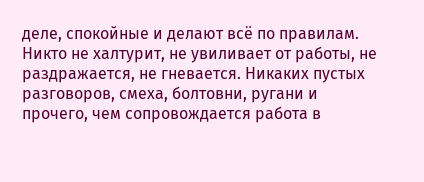деле, спокойные и делают всё по правилам. Никто не халтурит, не увиливает от работы, не раздражается, не гневается. Никаких пустых разговоров, смеха, болтовни, ругани и прочего, чем сопровождается работа в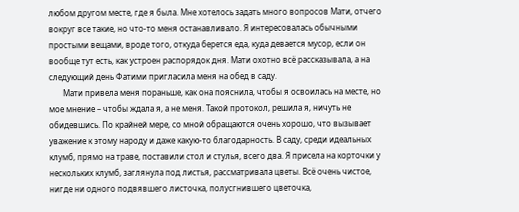любом другом месте, где я была. Мне хотелось задать много вопросов Мати, отчего вокруг все такие, но что-то меня останавливало. Я интересовалась обычными простыми вещами, вроде того, откуда берется еда, куда девается мусор, если он вообще тут есть, как устроен распорядок дня. Мати охотно всё рассказывала, а на следующий день Фатими пригласила меня на обед в саду.
       Мати привела меня пораньше, как она пояснила, чтобы я освоилась на месте, но мое мнение – чтобы ждала я, а не меня. Такой протокол, решила я, ничуть не обидевшись. По крайней мере, со мной обращаются очень хорошо, что вызывает уважение к этому народу и даже какую-то благодарность. В саду, среди идеальных клумб, прямо на траве, поставили стол и стулья, всего два. Я присела на корточки у нескольких клумб, заглянула под листья, рассматривала цветы. Всё очень чистое, нигде ни одного подвявшего листочка, полусгнившего цветочка,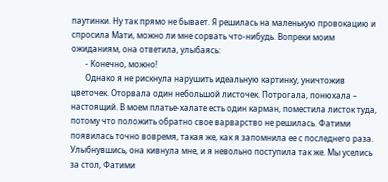паутинки. Ну так прямо не бывает. Я решилась на маленькую провокацию и спросила Мати, можно ли мне сорвать что-нибудь. Вопреки моим ожиданиям, она ответила, улыбаясь:
       - Конечно, можно!
       Однако я не рискнула нарушить идеальную картинку, уничтожив цветочек. Оторвала один небольшой листочек. Потрогала, понюхала – настоящий. В моем платье-халате есть один карман, поместила листок туда, потому что положить обратно свое варварство не решилась. Фатими появилась точно вовремя, такая же, как я запомнила ее с последнего раза. Улыбнувшись, она кивнула мне, и я невольно поступила так же. Мы уселись за стол, Фатими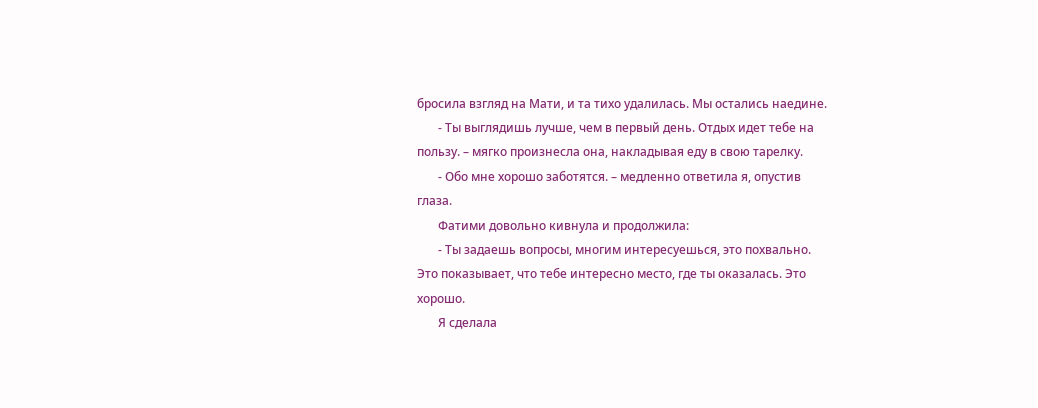бросила взгляд на Мати, и та тихо удалилась. Мы остались наедине.
       - Ты выглядишь лучше, чем в первый день. Отдых идет тебе на пользу. – мягко произнесла она, накладывая еду в свою тарелку.
       - Обо мне хорошо заботятся. – медленно ответила я, опустив глаза.
       Фатими довольно кивнула и продолжила:
       - Ты задаешь вопросы, многим интересуешься, это похвально. Это показывает, что тебе интересно место, где ты оказалась. Это хорошо.
       Я сделала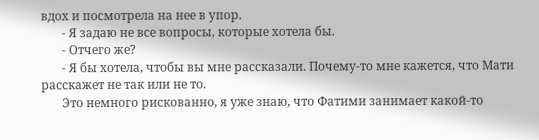вдох и посмотрела на нее в упор.
       - Я задаю не все вопросы, которые хотела бы.
       - Отчего же?
       - Я бы хотела, чтобы вы мне рассказали. Почему-то мне кажется, что Мати расскажет не так или не то.
       Это немного рискованно, я уже знаю, что Фатими занимает какой-то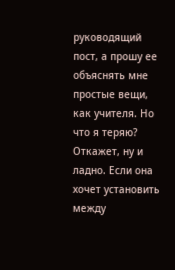руководящий пост, а прошу ее объяснять мне простые вещи, как учителя. Но что я теряю? Откажет, ну и ладно. Если она хочет установить между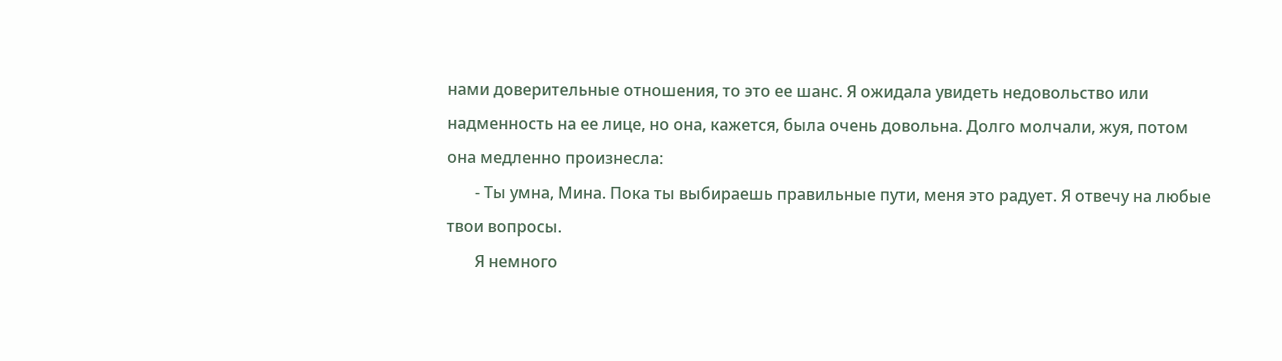нами доверительные отношения, то это ее шанс. Я ожидала увидеть недовольство или надменность на ее лице, но она, кажется, была очень довольна. Долго молчали, жуя, потом она медленно произнесла:
       - Ты умна, Мина. Пока ты выбираешь правильные пути, меня это радует. Я отвечу на любые твои вопросы.
       Я немного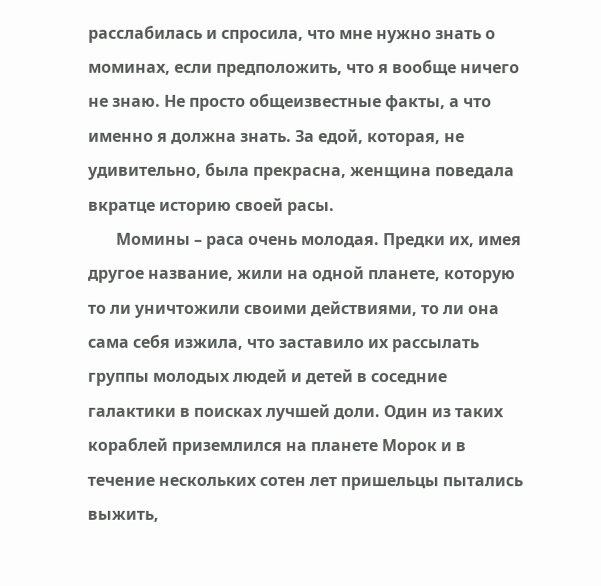расслабилась и спросила, что мне нужно знать о моминах, если предположить, что я вообще ничего не знаю. Не просто общеизвестные факты, а что именно я должна знать. За едой, которая, не удивительно, была прекрасна, женщина поведала вкратце историю своей расы.
       Момины – раса очень молодая. Предки их, имея другое название, жили на одной планете, которую то ли уничтожили своими действиями, то ли она сама себя изжила, что заставило их рассылать группы молодых людей и детей в соседние галактики в поисках лучшей доли. Один из таких кораблей приземлился на планете Морок и в течение нескольких сотен лет пришельцы пытались выжить,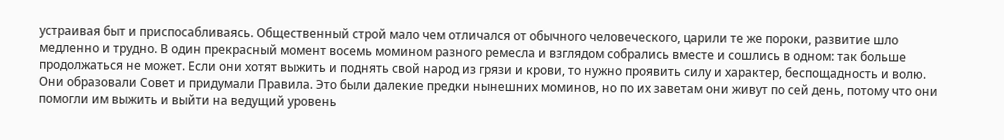устраивая быт и приспосабливаясь. Общественный строй мало чем отличался от обычного человеческого, царили те же пороки, развитие шло медленно и трудно. В один прекрасный момент восемь момином разного ремесла и взглядом собрались вместе и сошлись в одном: так больше продолжаться не может. Если они хотят выжить и поднять свой народ из грязи и крови, то нужно проявить силу и характер, беспощадность и волю. Они образовали Совет и придумали Правила. Это были далекие предки нынешних моминов, но по их заветам они живут по сей день, потому что они помогли им выжить и выйти на ведущий уровень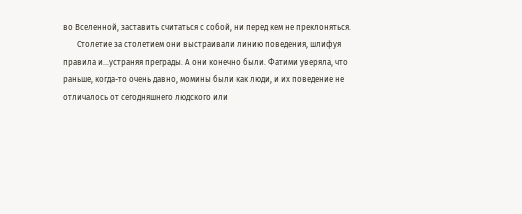во Вселенной, заставить считаться с собой, ни перед кем не преклоняться.
       Столетие за столетием они выстраивали линию поведения, шлифуя правила и…устраняя преграды. А они конечно были. Фатими уверяла, что раньше, когда-то очень давно, момины были как люди, и их поведение не отличалось от сегодняшнего людского или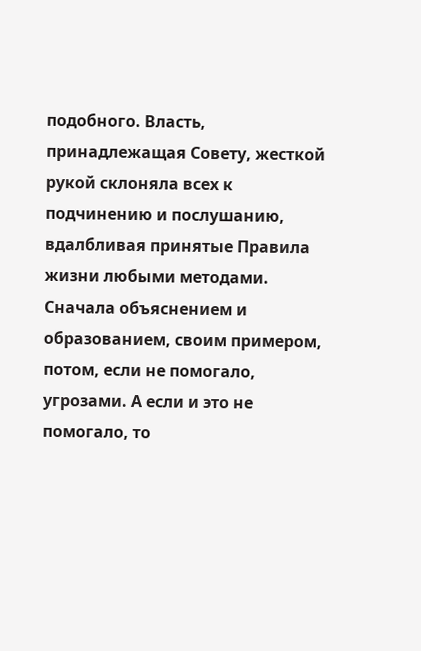подобного. Власть, принадлежащая Совету, жесткой рукой склоняла всех к подчинению и послушанию, вдалбливая принятые Правила жизни любыми методами. Сначала объяснением и образованием, своим примером, потом, если не помогало, угрозами. А если и это не помогало, то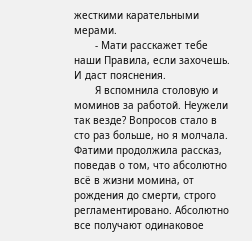жесткими карательными мерами.
       - Мати расскажет тебе наши Правила, если захочешь. И даст пояснения.
       Я вспомнила столовую и моминов за работой. Неужели так везде? Вопросов стало в сто раз больше, но я молчала. Фатими продолжила рассказ, поведав о том, что абсолютно всё в жизни момина, от рождения до смерти, строго регламентировано. Абсолютно все получают одинаковое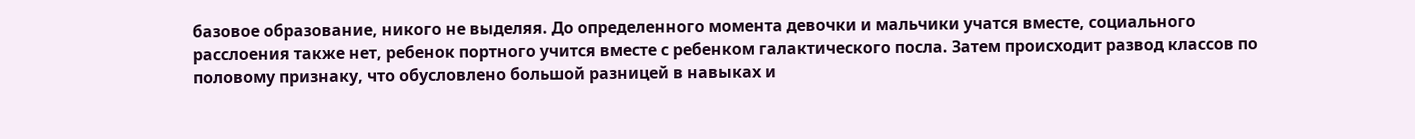базовое образование, никого не выделяя. До определенного момента девочки и мальчики учатся вместе, социального расслоения также нет, ребенок портного учится вместе с ребенком галактического посла. Затем происходит развод классов по половому признаку, что обусловлено большой разницей в навыках и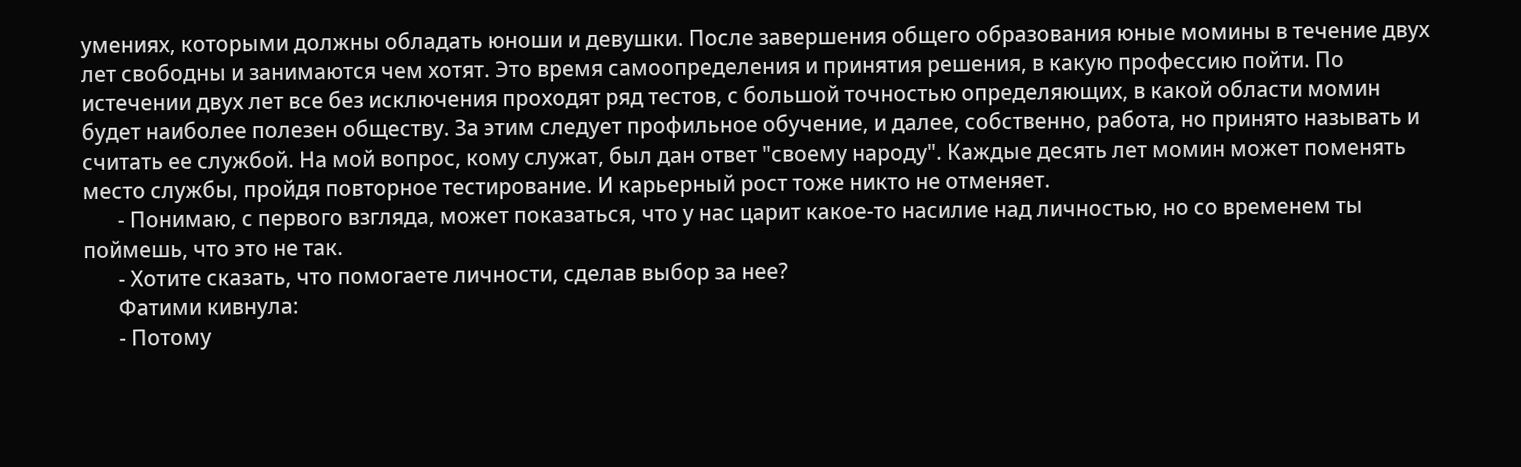умениях, которыми должны обладать юноши и девушки. После завершения общего образования юные момины в течение двух лет свободны и занимаются чем хотят. Это время самоопределения и принятия решения, в какую профессию пойти. По истечении двух лет все без исключения проходят ряд тестов, с большой точностью определяющих, в какой области момин будет наиболее полезен обществу. За этим следует профильное обучение, и далее, собственно, работа, но принято называть и считать ее службой. На мой вопрос, кому служат, был дан ответ "своему народу". Каждые десять лет момин может поменять место службы, пройдя повторное тестирование. И карьерный рост тоже никто не отменяет.
       - Понимаю, с первого взгляда, может показаться, что у нас царит какое-то насилие над личностью, но со временем ты поймешь, что это не так.
       - Хотите сказать, что помогаете личности, сделав выбор за нее?
       Фатими кивнула:
       - Потому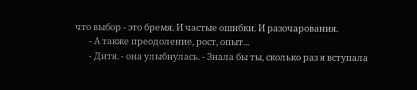что выбор - это бремя. И частые ошибки. И разочарования.
       - А также преодоление, рост, опыт...
       - Дитя. - она улыбнулась. - Знала бы ты, сколько раз я вступала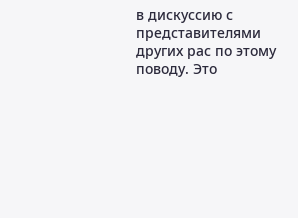в дискуссию с представителями других рас по этому поводу. Это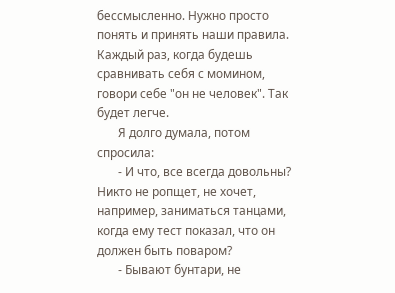бессмысленно. Нужно просто понять и принять наши правила. Каждый раз, когда будешь сравнивать себя с момином, говори себе "он не человек". Так будет легче.
       Я долго думала, потом спросила:
       - И что, все всегда довольны? Никто не ропщет, не хочет, например, заниматься танцами, когда ему тест показал, что он должен быть поваром?
       - Бывают бунтари, не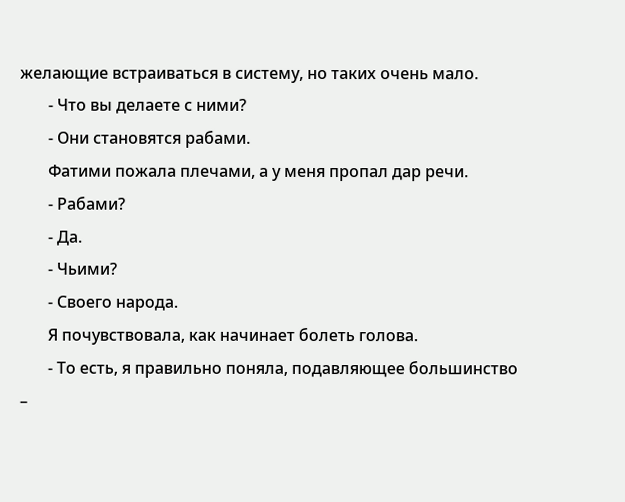желающие встраиваться в систему, но таких очень мало.
       - Что вы делаете с ними?
       - Они становятся рабами.
       Фатими пожала плечами, а у меня пропал дар речи.
       - Рабами?
       - Да.
       - Чьими?
       - Своего народа.
       Я почувствовала, как начинает болеть голова.
       - То есть, я правильно поняла, подавляющее большинство –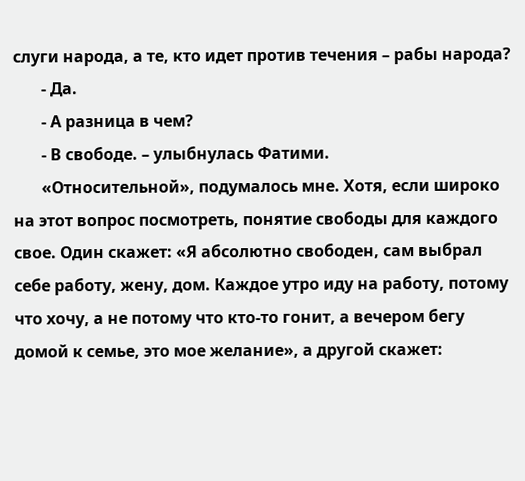слуги народа, а те, кто идет против течения – рабы народа?
       - Да.
       - А разница в чем?
       - В свободе. – улыбнулась Фатими.
       «Относительной», подумалось мне. Хотя, если широко на этот вопрос посмотреть, понятие свободы для каждого свое. Один скажет: «Я абсолютно свободен, сам выбрал себе работу, жену, дом. Каждое утро иду на работу, потому что хочу, а не потому что кто-то гонит, а вечером бегу домой к семье, это мое желание», а другой скажет: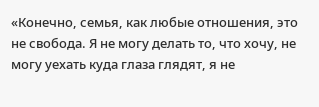«Конечно, семья, как любые отношения, это не свобода. Я не могу делать то, что хочу, не могу уехать куда глаза глядят, я не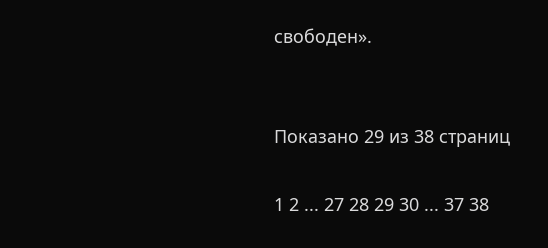свободен».


Показано 29 из 38 страниц

1 2 ... 27 28 29 30 ... 37 38